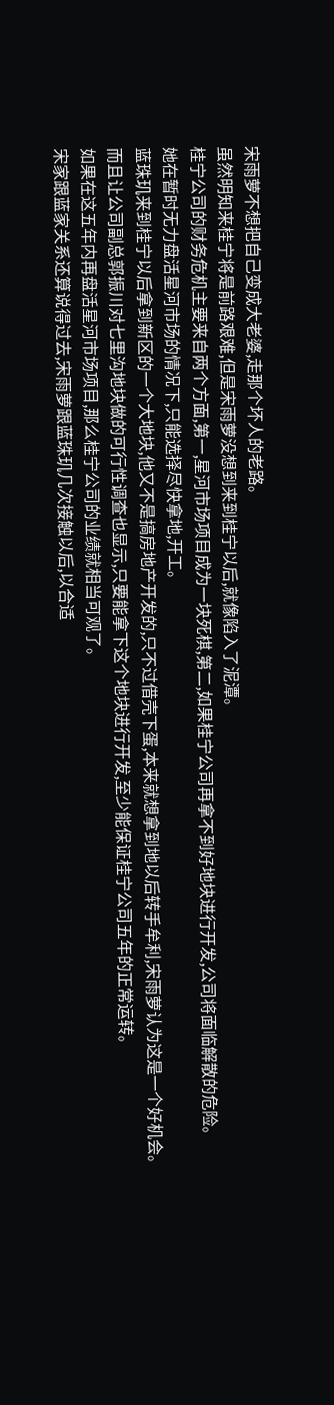宋雨萝不想把自己变成大老婆,走那个坏人的老路。
虽然明知来桂宁将是前路艰难,但是宋雨萝没想到来到桂宁以后,就像陷入了泥潭。
桂宁公司的财务危机主要来自两个方面,第一,星河市场项目成为一块死棋,第二,如果桂宁公司再拿不到好地块进行开发,公司将面临解散的危险。
她在暂时无力盘活星河市场的情况下,只能选择尽快拿地,开工。
蓝珠玑来到桂宁以后拿到新区的一个大地块,他又不是搞房地产开发的,只不过借壳下蛋,本来就想拿到地以后转手牟利,宋雨萝认为这是一个好机会。
而且让公司副总郭振川对七里沟地块做的可行性调查也显示,只要能拿下这个地块进行开发,至少能保证桂宁公司五年的正常运转。
如果在这五年内再盘活星河市场项目,那么桂宁公司的业绩就相当可观了。
宋家跟蓝家关系还算说得过去,宋雨萝跟蓝珠玑几次接触以后,以合适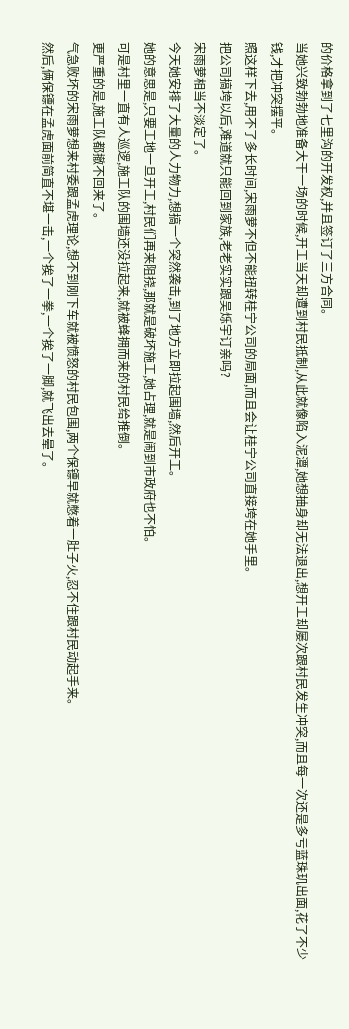的价格拿到了七里沟的开发权,并且签订了三方合同。
当她兴致勃勃地准备大干一场的时候,开工当天却遭到村民抵制,从此就像陷入泥潭,她想抽身却无法退出,想开工却屡次跟村民发生冲突,而且每一次还是多亏蓝珠玑出面,花了不少钱,才把冲突摆平。
照这样下去,用不了多长时间,宋雨萝不但不能扭转桂宁公司的局面,而且会让桂宁公司直接垮在她手里。
把公司搞垮以后,难道就只能回到家族,老老实实跟吴烁宇订亲吗?
宋雨萝相当不淡定了。
今天她安排了大量的人力物力,想搞一个突然袭击,到了地方立即拉起围墙,然后开工。
她的意思是,只要工地一旦开工,村民们再来阻挠,那就是破坏施工,她占理,就是闹到市政府也不怕。
可是村里一直有人巡逻,施工队的围墙还没拉起来,就被蜂拥而来的村民给推倒。
更严重的是,施工队都撤不回来了。
气急败坏的宋雨萝想来村委跟孟虎理论,想不到刚下车就被愤怒的村民包围,两个保镖早就憋着一肚子火,忍不住跟村民动起手来。
然后,俩保镖在孟虎面前简直不堪一击,一个挨了一拳,一个挨了一脚,就飞出去晕了。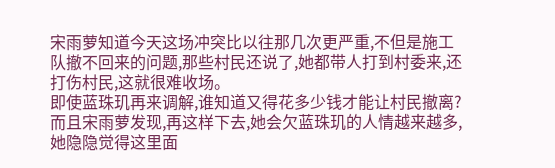宋雨萝知道今天这场冲突比以往那几次更严重,不但是施工队撤不回来的问题,那些村民还说了,她都带人打到村委来,还打伤村民,这就很难收场。
即使蓝珠玑再来调解,谁知道又得花多少钱才能让村民撤离?
而且宋雨萝发现,再这样下去,她会欠蓝珠玑的人情越来越多,她隐隐觉得这里面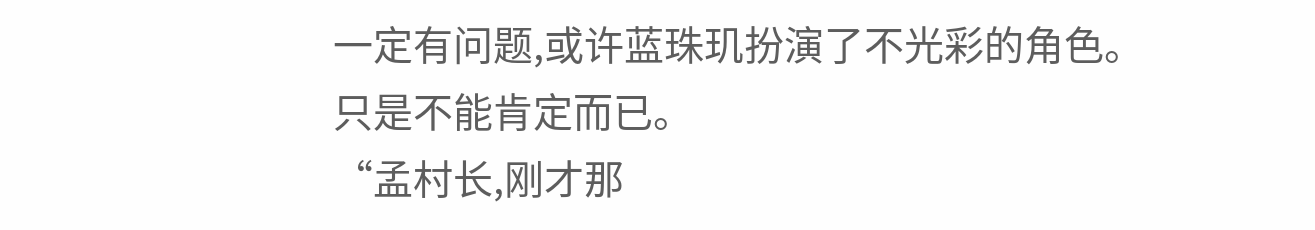一定有问题,或许蓝珠玑扮演了不光彩的角色。
只是不能肯定而已。
“孟村长,刚才那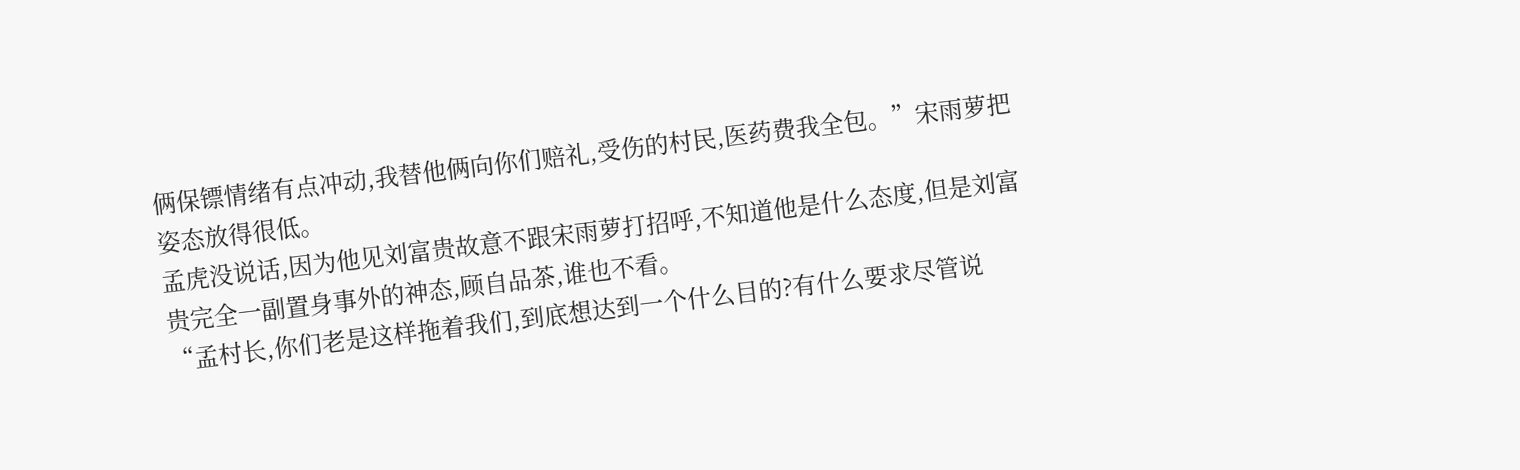俩保镖情绪有点冲动,我替他俩向你们赔礼,受伤的村民,医药费我全包。”宋雨萝把姿态放得很低。
孟虎没说话,因为他见刘富贵故意不跟宋雨萝打招呼,不知道他是什么态度,但是刘富贵完全一副置身事外的神态,顾自品茶,谁也不看。
“孟村长,你们老是这样拖着我们,到底想达到一个什么目的?有什么要求尽管说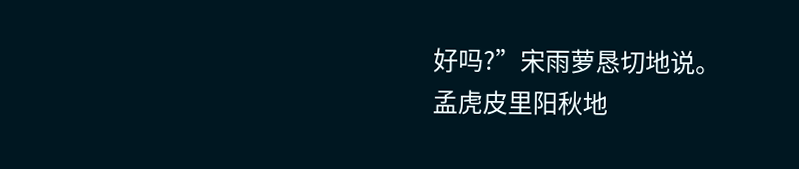好吗?”宋雨萝恳切地说。
孟虎皮里阳秋地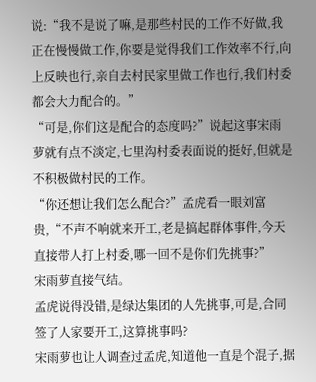说:“我不是说了嘛,是那些村民的工作不好做,我正在慢慢做工作,你要是觉得我们工作效率不行,向上反映也行,亲自去村民家里做工作也行,我们村委都会大力配合的。”
“可是,你们这是配合的态度吗?”说起这事宋雨萝就有点不淡定,七里沟村委表面说的挺好,但就是不积极做村民的工作。
“你还想让我们怎么配合?”孟虎看一眼刘富贵,“不声不响就来开工,老是搞起群体事件,今天直接带人打上村委,哪一回不是你们先挑事?”
宋雨萝直接气结。
孟虎说得没错,是绿达集团的人先挑事,可是,合同签了人家要开工,这算挑事吗?
宋雨萝也让人调查过孟虎,知道他一直是个混子,据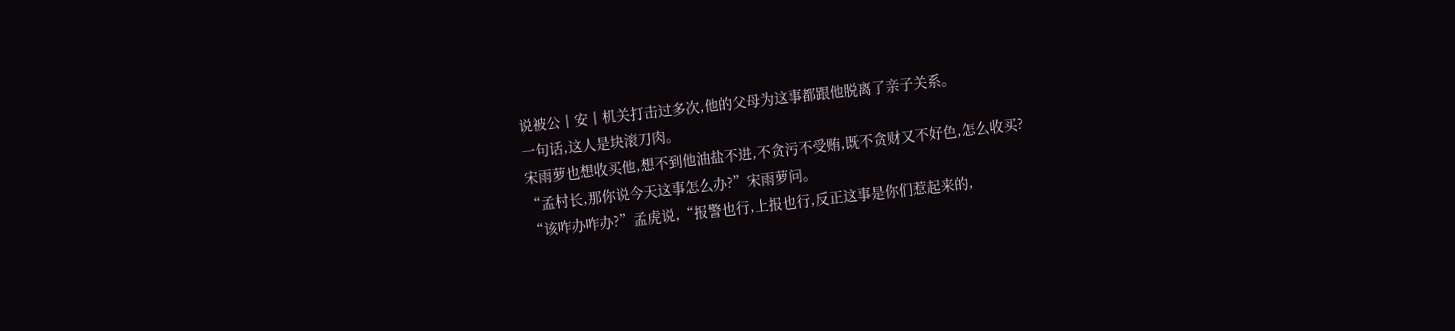说被公丨安丨机关打击过多次,他的父母为这事都跟他脱离了亲子关系。
一句话,这人是块滚刀肉。
宋雨萝也想收买他,想不到他油盐不进,不贪污不受贿,既不贪财又不好色,怎么收买?
“孟村长,那你说今天这事怎么办?”宋雨萝问。
“该咋办咋办?”孟虎说,“报警也行,上报也行,反正这事是你们惹起来的,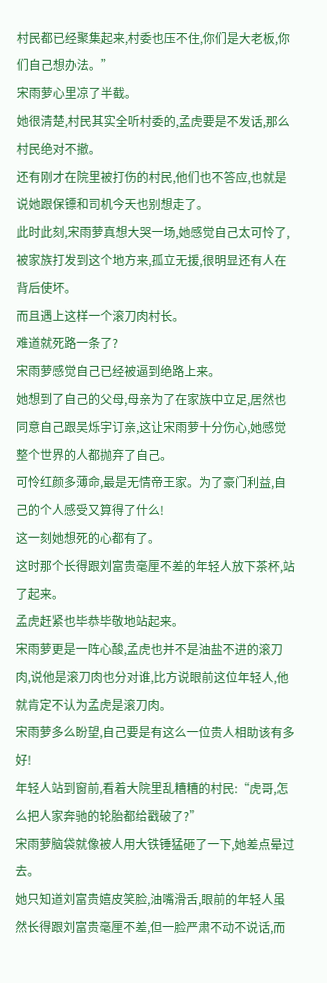村民都已经聚集起来,村委也压不住,你们是大老板,你们自己想办法。”
宋雨萝心里凉了半截。
她很清楚,村民其实全听村委的,孟虎要是不发话,那么村民绝对不撤。
还有刚才在院里被打伤的村民,他们也不答应,也就是说她跟保镖和司机今天也别想走了。
此时此刻,宋雨萝真想大哭一场,她感觉自己太可怜了,被家族打发到这个地方来,孤立无援,很明显还有人在背后使坏。
而且遇上这样一个滚刀肉村长。
难道就死路一条了?
宋雨萝感觉自己已经被逼到绝路上来。
她想到了自己的父母,母亲为了在家族中立足,居然也同意自己跟吴烁宇订亲,这让宋雨萝十分伤心,她感觉整个世界的人都抛弃了自己。
可怜红颜多薄命,最是无情帝王家。为了豪门利益,自己的个人感受又算得了什么!
这一刻她想死的心都有了。
这时那个长得跟刘富贵毫厘不差的年轻人放下茶杯,站了起来。
孟虎赶紧也毕恭毕敬地站起来。
宋雨萝更是一阵心酸,孟虎也并不是油盐不进的滚刀肉,说他是滚刀肉也分对谁,比方说眼前这位年轻人,他就肯定不认为孟虎是滚刀肉。
宋雨萝多么盼望,自己要是有这么一位贵人相助该有多好!
年轻人站到窗前,看着大院里乱糟糟的村民:“虎哥,怎么把人家奔驰的轮胎都给戳破了?”
宋雨萝脑袋就像被人用大铁锤猛砸了一下,她差点晕过去。
她只知道刘富贵嬉皮笑脸,油嘴滑舌,眼前的年轻人虽然长得跟刘富贵毫厘不差,但一脸严肃不动不说话,而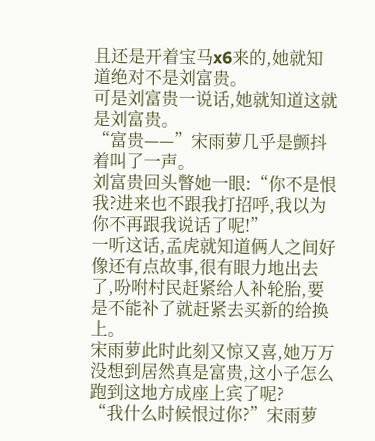且还是开着宝马x6来的,她就知道绝对不是刘富贵。
可是刘富贵一说话,她就知道这就是刘富贵。
“富贵——”宋雨萝几乎是颤抖着叫了一声。
刘富贵回头瞥她一眼:“你不是恨我?进来也不跟我打招呼,我以为你不再跟我说话了呢!”
一听这话,孟虎就知道俩人之间好像还有点故事,很有眼力地出去了,吩咐村民赶紧给人补轮胎,要是不能补了就赶紧去买新的给换上。
宋雨萝此时此刻又惊又喜,她万万没想到居然真是富贵,这小子怎么跑到这地方成座上宾了呢?
“我什么时候恨过你?”宋雨萝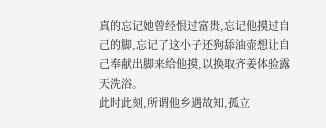真的忘记她曾经恨过富贵,忘记他摸过自己的脚,忘记了这小子还狗舔油壶想让自己奉献出脚来给他摸,以换取齐姜体验露天洗浴。
此时此刻,所谓他乡遇故知,孤立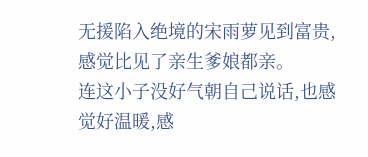无援陷入绝境的宋雨萝见到富贵,感觉比见了亲生爹娘都亲。
连这小子没好气朝自己说话,也感觉好温暖,感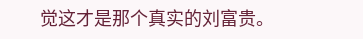觉这才是那个真实的刘富贵。